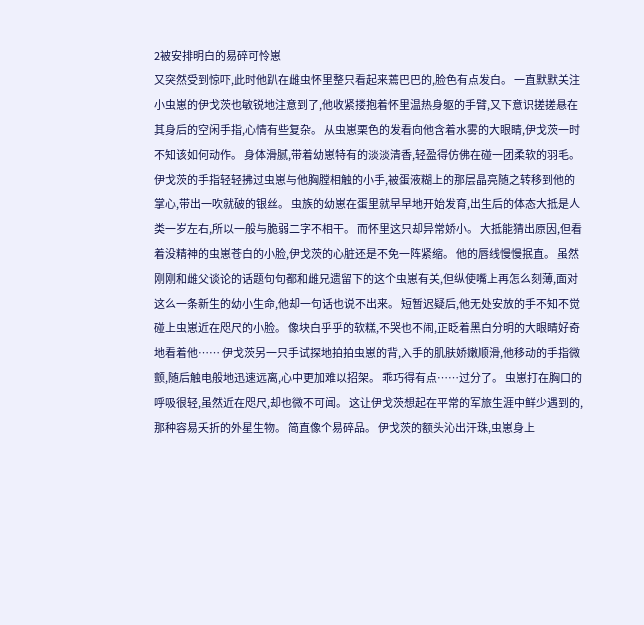2被安排明白的易碎可怜崽
又突然受到惊吓,此时他趴在雌虫怀里整只看起来蔫巴巴的,脸色有点发白。 一直默默关注小虫崽的伊戈茨也敏锐地注意到了,他收紧搂抱着怀里温热身躯的手臂,又下意识搓搓悬在其身后的空闲手指,心情有些复杂。 从虫崽栗色的发看向他含着水雾的大眼睛,伊戈茨一时不知该如何动作。 身体滑腻,带着幼崽特有的淡淡清香,轻盈得仿佛在碰一团柔软的羽毛。 伊戈茨的手指轻轻拂过虫崽与他胸膛相触的小手,被蛋液糊上的那层晶亮随之转移到他的掌心,带出一吹就破的银丝。 虫族的幼崽在蛋里就早早地开始发育,出生后的体态大抵是人类一岁左右,所以一般与脆弱二字不相干。 而怀里这只却异常娇小。 大抵能猜出原因,但看着没精神的虫崽苍白的小脸,伊戈茨的心脏还是不免一阵紧缩。 他的唇线慢慢抿直。 虽然刚刚和雌父谈论的话题句句都和雌兄遗留下的这个虫崽有关,但纵使嘴上再怎么刻薄,面对这么一条新生的幼小生命,他却一句话也说不出来。 短暂迟疑后,他无处安放的手不知不觉碰上虫崽近在咫尺的小脸。 像块白乎乎的软糕,不哭也不闹,正眨着黑白分明的大眼睛好奇地看着他…… 伊戈茨另一只手试探地拍拍虫崽的背,入手的肌肤娇嫩顺滑,他移动的手指微颤,随后触电般地迅速远离,心中更加难以招架。 乖巧得有点……过分了。 虫崽打在胸口的呼吸很轻,虽然近在咫尺,却也微不可闻。 这让伊戈茨想起在平常的军旅生涯中鲜少遇到的,那种容易夭折的外星生物。 简直像个易碎品。 伊戈茨的额头沁出汗珠,虫崽身上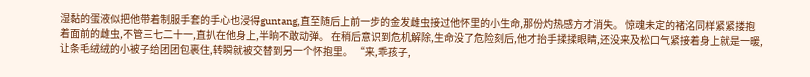湿黏的蛋液似把他带着制服手套的手心也浸得guntang,直至随后上前一步的金发雌虫接过他怀里的小生命,那份灼热感方才消失。 惊魂未定的褚洺同样紧紧搂抱着面前的雌虫,不管三七二十一,直扒在他身上,半晌不敢动弹。 在稍后意识到危机解除,生命没了危险刻后,他才抬手揉揉眼睛,还没来及松口气紧接着身上就是一暖,让条毛绒绒的小被子给团团包裹住,转瞬就被交替到另一个怀抱里。 “来,乖孩子,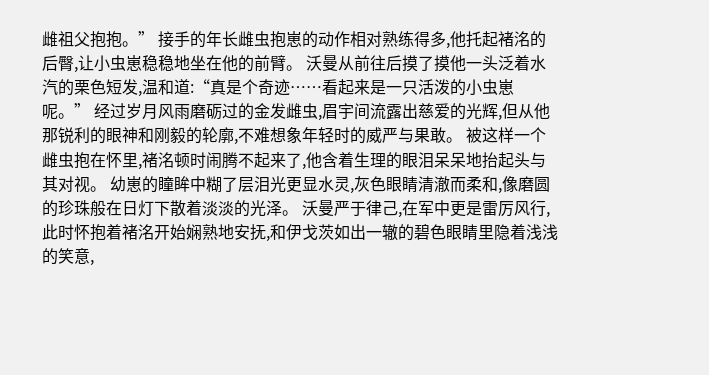雌祖父抱抱。” 接手的年长雌虫抱崽的动作相对熟练得多,他托起褚洺的后臀,让小虫崽稳稳地坐在他的前臂。 沃曼从前往后摸了摸他一头泛着水汽的栗色短发,温和道:“真是个奇迹……看起来是一只活泼的小虫崽呢。” 经过岁月风雨磨砺过的金发雌虫,眉宇间流露出慈爱的光辉,但从他那锐利的眼神和刚毅的轮廓,不难想象年轻时的威严与果敢。 被这样一个雌虫抱在怀里,褚洺顿时闹腾不起来了,他含着生理的眼泪呆呆地抬起头与其对视。 幼崽的瞳眸中糊了层泪光更显水灵,灰色眼睛清澈而柔和,像磨圆的珍珠般在日灯下散着淡淡的光泽。 沃曼严于律己,在军中更是雷厉风行,此时怀抱着褚洺开始娴熟地安抚,和伊戈茨如出一辙的碧色眼睛里隐着浅浅的笑意,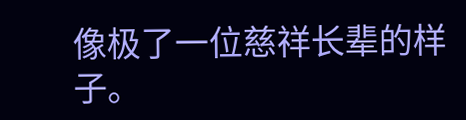像极了一位慈祥长辈的样子。